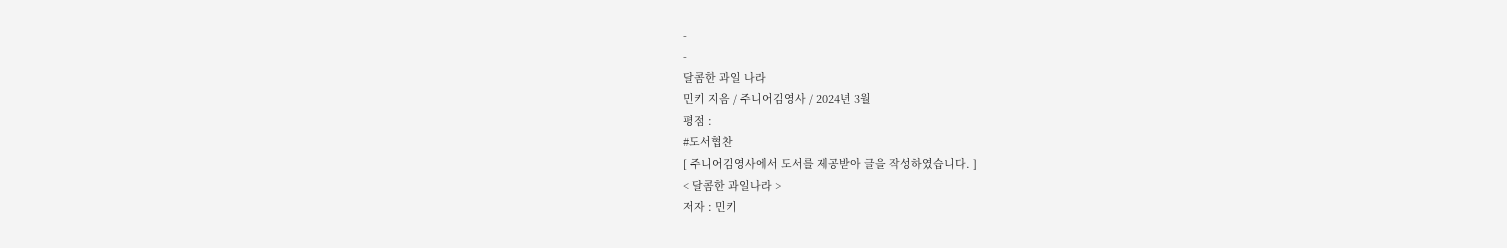-
-
달콤한 과일 나라
민키 지음 / 주니어김영사 / 2024년 3월
평점 :
#도서협찬
[ 주니어김영사에서 도서를 제공받아 글을 작성하였습니다. ]
< 달콤한 과일나라 >
저자 : 민키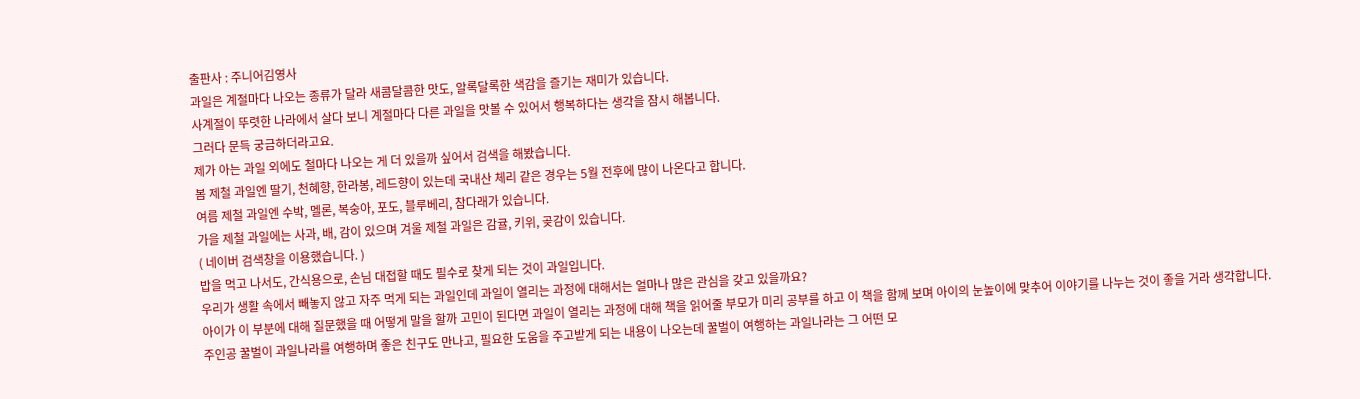출판사 : 주니어김영사
과일은 계절마다 나오는 종류가 달라 새콤달콤한 맛도, 알록달록한 색감을 즐기는 재미가 있습니다.
사계절이 뚜렷한 나라에서 살다 보니 계절마다 다른 과일을 맛볼 수 있어서 행복하다는 생각을 잠시 해봅니다.
그러다 문득 궁금하더라고요.
제가 아는 과일 외에도 철마다 나오는 게 더 있을까 싶어서 검색을 해봤습니다.
봄 제철 과일엔 딸기, 천혜향, 한라봉, 레드향이 있는데 국내산 체리 같은 경우는 5월 전후에 많이 나온다고 합니다.
여름 제철 과일엔 수박, 멜론, 복숭아, 포도, 블루베리, 참다래가 있습니다.
가을 제철 과일에는 사과, 배, 감이 있으며 겨울 제철 과일은 감귤, 키위, 곶감이 있습니다.
( 네이버 검색창을 이용했습니다. )
밥을 먹고 나서도, 간식용으로, 손님 대접할 때도 필수로 찾게 되는 것이 과일입니다.
우리가 생활 속에서 빼놓지 않고 자주 먹게 되는 과일인데 과일이 열리는 과정에 대해서는 얼마나 많은 관심을 갖고 있을까요?
아이가 이 부분에 대해 질문했을 때 어떻게 말을 할까 고민이 된다면 과일이 열리는 과정에 대해 책을 읽어줄 부모가 미리 공부를 하고 이 책을 함께 보며 아이의 눈높이에 맞추어 이야기를 나누는 것이 좋을 거라 생각합니다.
주인공 꿀벌이 과일나라를 여행하며 좋은 친구도 만나고, 필요한 도움을 주고받게 되는 내용이 나오는데 꿀벌이 여행하는 과일나라는 그 어떤 모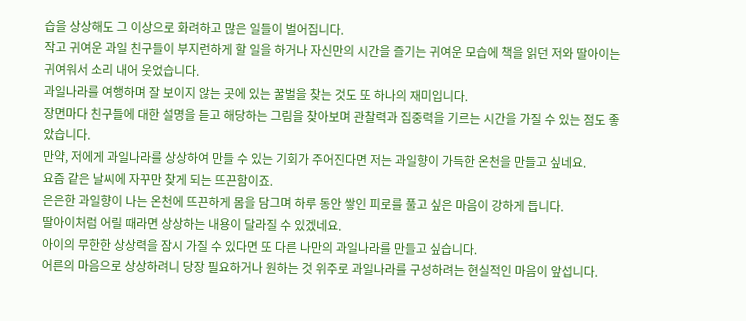습을 상상해도 그 이상으로 화려하고 많은 일들이 벌어집니다.
작고 귀여운 과일 친구들이 부지런하게 할 일을 하거나 자신만의 시간을 즐기는 귀여운 모습에 책을 읽던 저와 딸아이는 귀여워서 소리 내어 웃었습니다.
과일나라를 여행하며 잘 보이지 않는 곳에 있는 꿀벌을 찾는 것도 또 하나의 재미입니다.
장면마다 친구들에 대한 설명을 듣고 해당하는 그림을 찾아보며 관찰력과 집중력을 기르는 시간을 가질 수 있는 점도 좋았습니다.
만약, 저에게 과일나라를 상상하여 만들 수 있는 기회가 주어진다면 저는 과일향이 가득한 온천을 만들고 싶네요.
요즘 같은 날씨에 자꾸만 찾게 되는 뜨끈함이죠.
은은한 과일향이 나는 온천에 뜨끈하게 몸을 담그며 하루 동안 쌓인 피로를 풀고 싶은 마음이 강하게 듭니다.
딸아이처럼 어릴 때라면 상상하는 내용이 달라질 수 있겠네요.
아이의 무한한 상상력을 잠시 가질 수 있다면 또 다른 나만의 과일나라를 만들고 싶습니다.
어른의 마음으로 상상하려니 당장 필요하거나 원하는 것 위주로 과일나라를 구성하려는 현실적인 마음이 앞섭니다.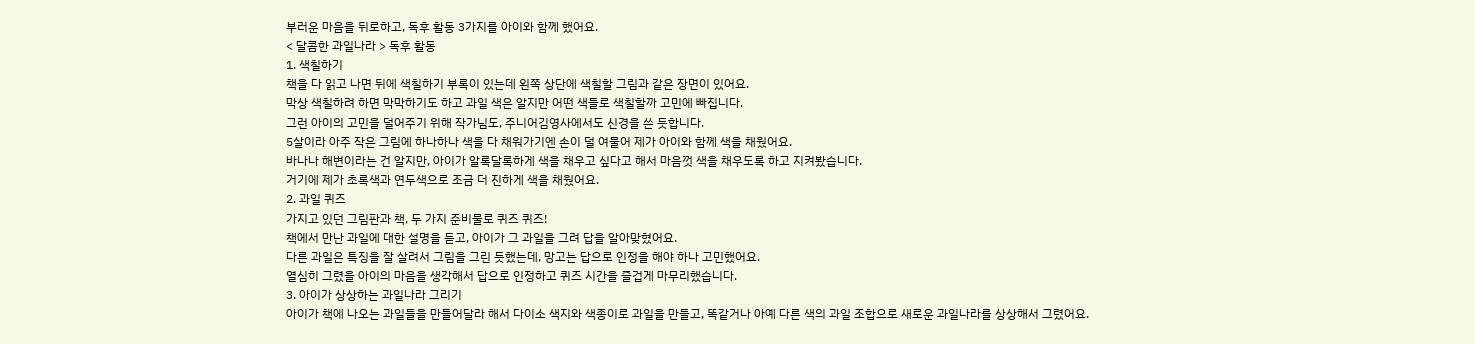부러운 마음을 뒤로하고, 독후 활동 3가지를 아이와 함께 했어요.
< 달콤한 과일나라 > 독후 활동
1. 색칠하기
책을 다 읽고 나면 뒤에 색칠하기 부록이 있는데 왼쪽 상단에 색칠할 그림과 같은 장면이 있어요.
막상 색칠하려 하면 막막하기도 하고 과일 색은 알지만 어떤 색들로 색칠할까 고민에 빠집니다.
그런 아이의 고민을 덜어주기 위해 작가님도, 주니어김영사에서도 신경을 쓴 듯합니다.
5살이라 아주 작은 그림에 하나하나 색을 다 채워가기엔 손이 덜 여물어 제가 아이와 함께 색을 채웠어요.
바나나 해변이라는 건 알지만, 아이가 알록달록하게 색을 채우고 싶다고 해서 마음껏 색을 채우도록 하고 지켜봤습니다.
거기에 제가 초록색과 연두색으로 조금 더 진하게 색을 채웠어요.
2. 과일 퀴즈
가지고 있던 그림판과 책, 두 가지 준비물로 퀴즈 퀴즈!
책에서 만난 과일에 대한 설명을 듣고, 아이가 그 과일을 그려 답을 알아맞혔어요.
다른 과일은 특징을 잘 살려서 그림을 그린 듯했는데, 망고는 답으로 인정을 해야 하나 고민했어요.
열심히 그렸을 아이의 마음을 생각해서 답으로 인정하고 퀴즈 시간을 즐겁게 마무리했습니다.
3. 아이가 상상하는 과일나라 그리기
아이가 책에 나오는 과일들을 만들어달라 해서 다이소 색지와 색종이로 과일을 만들고, 똑같거나 아예 다른 색의 과일 조합으로 새로운 과일나라를 상상해서 그렸어요.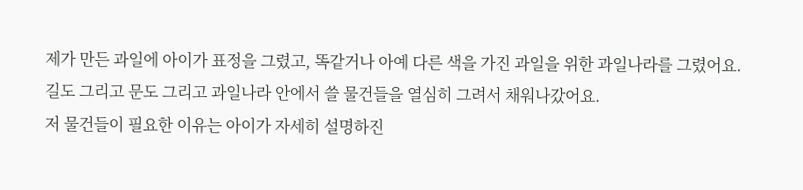제가 만든 과일에 아이가 표정을 그렸고, 똑같거나 아예 다른 색을 가진 과일을 위한 과일나라를 그렸어요.
길도 그리고 문도 그리고 과일나라 안에서 쓸 물건들을 열심히 그려서 채워나갔어요.
저 물건들이 필요한 이유는 아이가 자세히 설명하진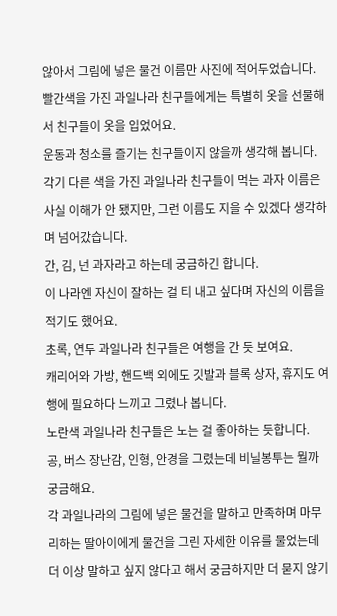않아서 그림에 넣은 물건 이름만 사진에 적어두었습니다.
빨간색을 가진 과일나라 친구들에게는 특별히 옷을 선물해서 친구들이 옷을 입었어요.
운동과 청소를 즐기는 친구들이지 않을까 생각해 봅니다.
각기 다른 색을 가진 과일나라 친구들이 먹는 과자 이름은 사실 이해가 안 됐지만, 그런 이름도 지을 수 있겠다 생각하며 넘어갔습니다.
간, 김, 넌 과자라고 하는데 궁금하긴 합니다.
이 나라엔 자신이 잘하는 걸 티 내고 싶다며 자신의 이름을 적기도 했어요.
초록, 연두 과일나라 친구들은 여행을 간 듯 보여요.
캐리어와 가방, 핸드백 외에도 깃발과 블록 상자, 휴지도 여행에 필요하다 느끼고 그렸나 봅니다.
노란색 과일나라 친구들은 노는 걸 좋아하는 듯합니다.
공, 버스 장난감, 인형, 안경을 그렸는데 비닐봉투는 뭘까 궁금해요.
각 과일나라의 그림에 넣은 물건을 말하고 만족하며 마무리하는 딸아이에게 물건을 그린 자세한 이유를 물었는데 더 이상 말하고 싶지 않다고 해서 궁금하지만 더 묻지 않기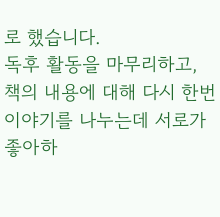로 했습니다.
독후 활동을 마무리하고, 책의 내용에 대해 다시 한번 이야기를 나누는데 서로가 좋아하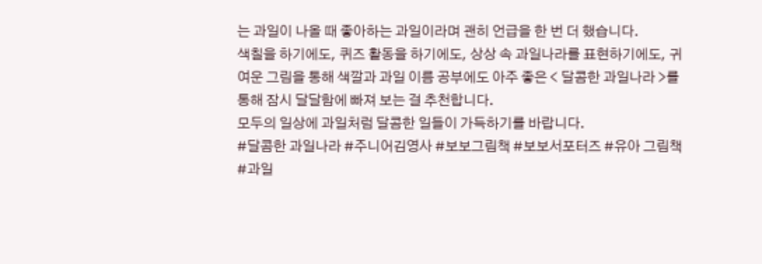는 과일이 나올 때 좋아하는 과일이라며 괜히 언급을 한 번 더 했습니다.
색칠을 하기에도, 퀴즈 활동을 하기에도, 상상 속 과일나라를 표현하기에도, 귀여운 그림을 통해 색깔과 과일 이름 공부에도 아주 좋은 < 달콤한 과일나라 >를 통해 잠시 달달함에 빠져 보는 걸 추천합니다.
모두의 일상에 과일처럼 달콤한 일들이 가득하기를 바랍니다.
#달콤한 과일나라 #주니어김영사 #보보그림책 #보보서포터즈 #유아 그림책 #과일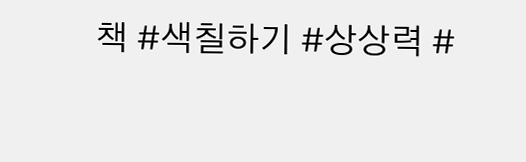책 #색칠하기 #상상력 #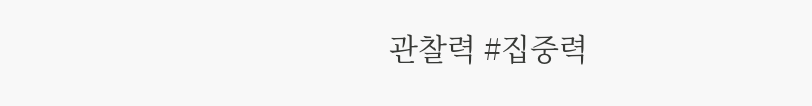관찰력 #집중력